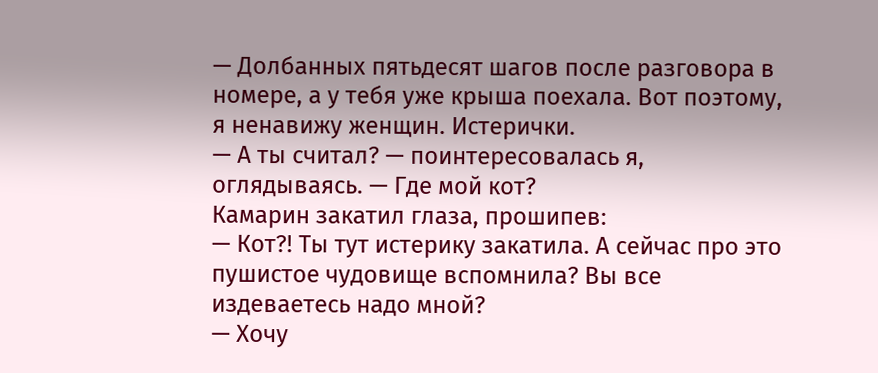— Долбанных пятьдесят шагов после разговора в номере, а у тебя уже крыша поехала. Вот поэтому, я ненавижу женщин. Истерички.
— А ты считал? — поинтересовалась я, оглядываясь. — Где мой кот?
Камарин закатил глаза, прошипев:
— Кот?! Ты тут истерику закатила. А сейчас про это пушистое чудовище вспомнила? Вы все издеваетесь надо мной?
— Хочу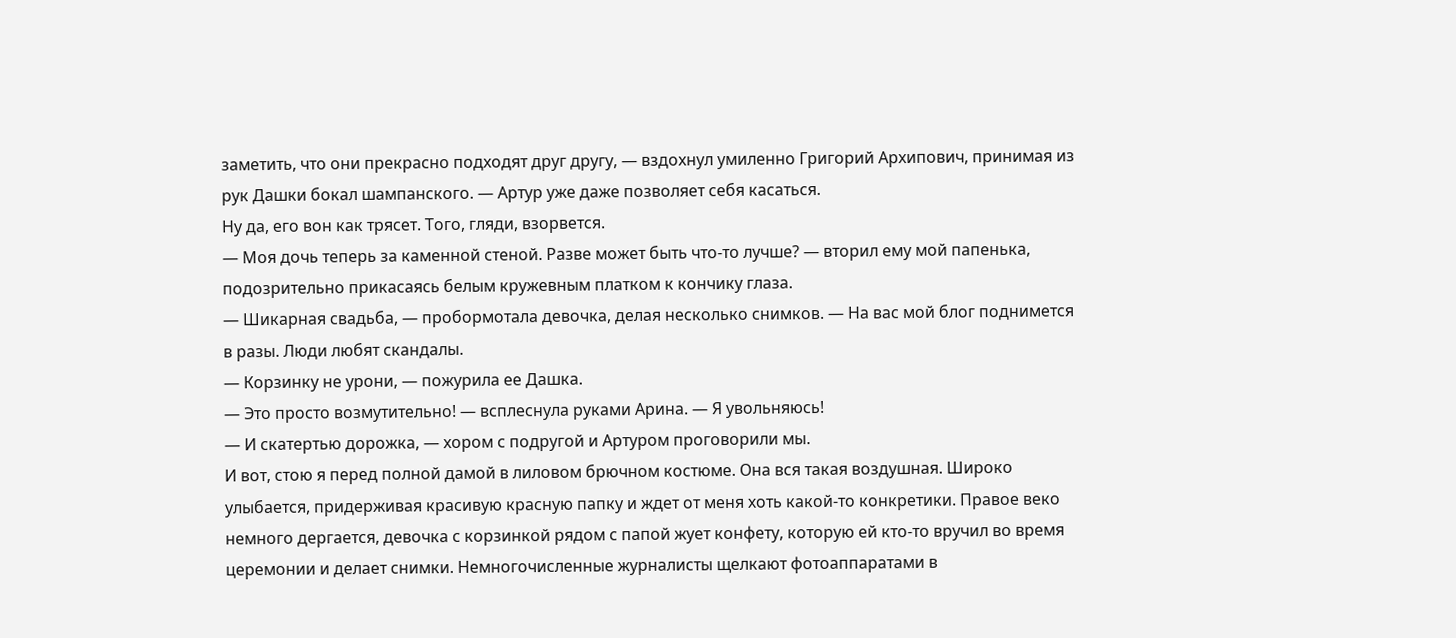заметить, что они прекрасно подходят друг другу, — вздохнул умиленно Григорий Архипович, принимая из рук Дашки бокал шампанского. — Артур уже даже позволяет себя касаться.
Ну да, его вон как трясет. Того, гляди, взорвется.
— Моя дочь теперь за каменной стеной. Разве может быть что-то лучше? — вторил ему мой папенька, подозрительно прикасаясь белым кружевным платком к кончику глаза.
— Шикарная свадьба, — пробормотала девочка, делая несколько снимков. — На вас мой блог поднимется в разы. Люди любят скандалы.
— Корзинку не урони, — пожурила ее Дашка.
— Это просто возмутительно! — всплеснула руками Арина. — Я увольняюсь!
— И скатертью дорожка, — хором с подругой и Артуром проговорили мы.
И вот, стою я перед полной дамой в лиловом брючном костюме. Она вся такая воздушная. Широко улыбается, придерживая красивую красную папку и ждет от меня хоть какой-то конкретики. Правое веко немного дергается, девочка с корзинкой рядом с папой жует конфету, которую ей кто-то вручил во время церемонии и делает снимки. Немногочисленные журналисты щелкают фотоаппаратами в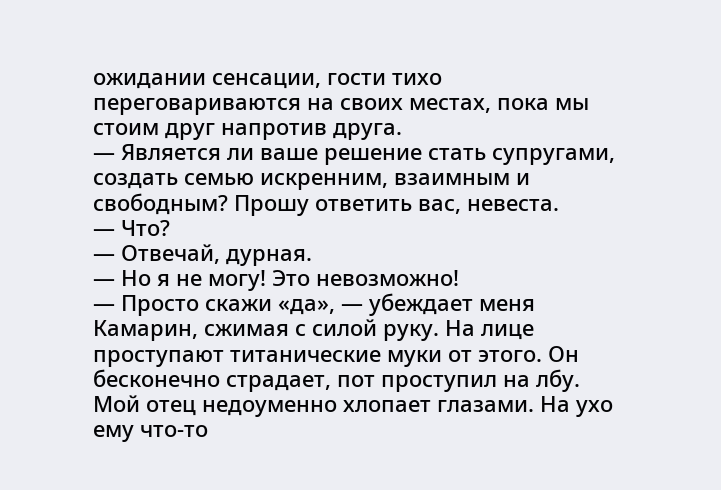ожидании сенсации, гости тихо переговариваются на своих местах, пока мы стоим друг напротив друга.
— Является ли ваше решение стать супругами, создать семью искренним, взаимным и свободным? Прошу ответить вас, невеста.
— Что?
— Отвечай, дурная.
— Но я не могу! Это невозможно!
— Просто скажи «да», — убеждает меня Камарин, сжимая с силой руку. На лице проступают титанические муки от этого. Он бесконечно страдает, пот проступил на лбу. Мой отец недоуменно хлопает глазами. На ухо ему что-то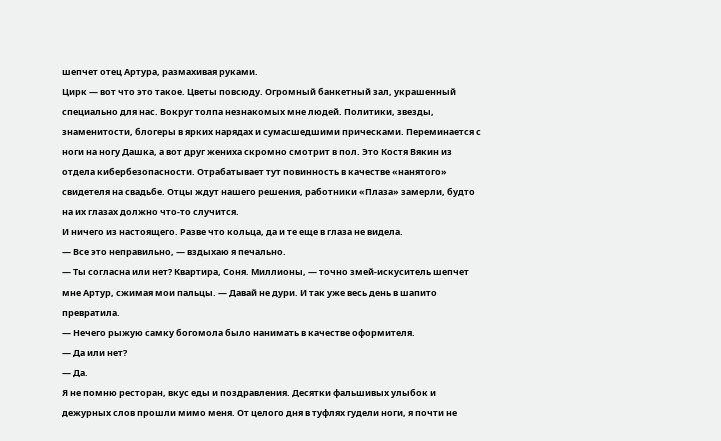шепчет отец Артура, размахивая руками.
Цирк — вот что это такое. Цветы повсюду. Огромный банкетный зал, украшенный специально для нас. Вокруг толпа незнакомых мне людей. Политики, звезды, знаменитости, блогеры в ярких нарядах и сумасшедшими прическами. Переминается с ноги на ногу Дашка, а вот друг жениха скромно смотрит в пол. Это Костя Вякин из отдела кибербезопасности. Отрабатывает тут повинность в качестве «нанятого» свидетеля на свадьбе. Отцы ждут нашего решения, работники «Плаза» замерли, будто на их глазах должно что-то случится.
И ничего из настоящего. Разве что кольца, да и те еще в глаза не видела.
— Все это неправильно, — вздыхаю я печально.
— Ты согласна или нет? Квартира, Соня. Миллионы, — точно змей-искуситель шепчет мне Артур, сжимая мои пальцы. — Давай не дури. И так уже весь день в шапито превратила.
— Нечего рыжую самку богомола было нанимать в качестве оформителя.
— Да или нет?
— Да.
Я не помню ресторан, вкус еды и поздравления. Десятки фальшивых улыбок и дежурных слов прошли мимо меня. От целого дня в туфлях гудели ноги, я почти не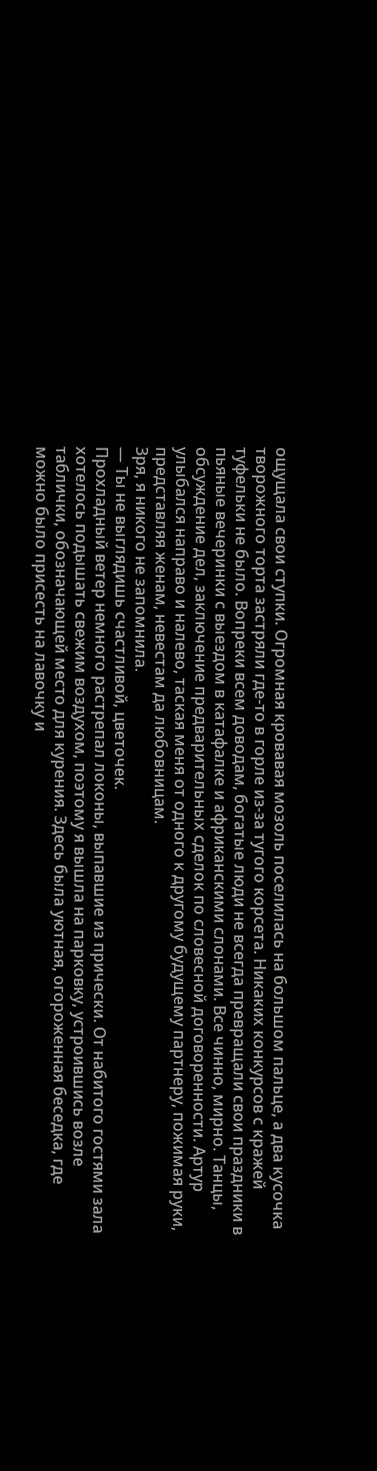ощущала свои ступки. Огромная кровавая мозоль поселилась на большом пальце, а два кусочка творожного торта застряли где-то в горле из-за тугого корсета. Никаких конкурсов с кражей туфельки не было. Вопреки всем доводам, богатые люди не всегда превращали свои праздники в пьяные вечеринки с выездом в катафалке и африканскими слонами. Все чинно, мирно. Танцы, обсуждение дел, заключение предварительных сделок по словесной договоренности. Артур улыбался направо и налево, таская меня от одного к другому будущему партнеру, пожимая руки, представляя женам, невестам да любовницам.
Зря, я никого не запомнила.
— Ты не выглядишь счастливой, цветочек.
Прохладный ветер немного растрепал локоны, выпавшие из прически. От набитого гостями зала хотелось подышать свежим воздухом, поэтому я вышла на парковку, устроившись возле таблички, обозначающей место для курения. Здесь была уютная, огороженная беседка, где можно было присесть на лавочку и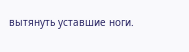вытянуть уставшие ноги.